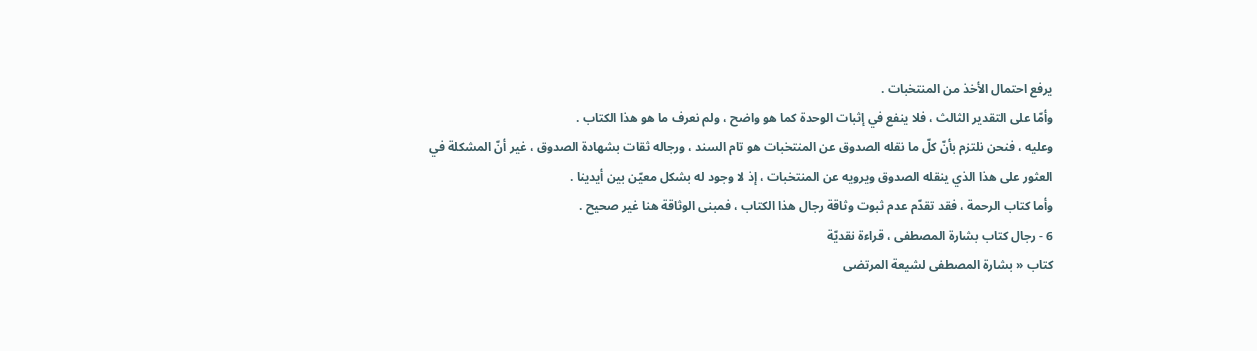يرفع احتمال الأخذ من المنتخبات .
وأمّا على التقدير الثالث ، فلا ينفع في إثبات الوحدة كما هو واضح ، ولم نعرف ما هو هذا الكتاب .
وعليه ، فنحن نلتزم بأنّ كلّ ما نقله الصدوق عن المنتخبات هو تام السند ، ورجاله ثقات بشهادة الصدوق ، غير أنّ المشكلة في العثور على هذا الذي ينقله الصدوق ويرويه عن المنتخبات ، إذ لا وجود له بشكل معيّن بين أيدينا .
وأما كتاب الرحمة ، فقد تقدّم عدم ثبوت وثاقة رجال هذا الكتاب ، فمبنى الوثاقة هنا غير صحيح .
6 - رجال كتاب بشارة المصطفى ، قراءة نقديّة
كتاب « بشارة المصطفى لشيعة المرتضى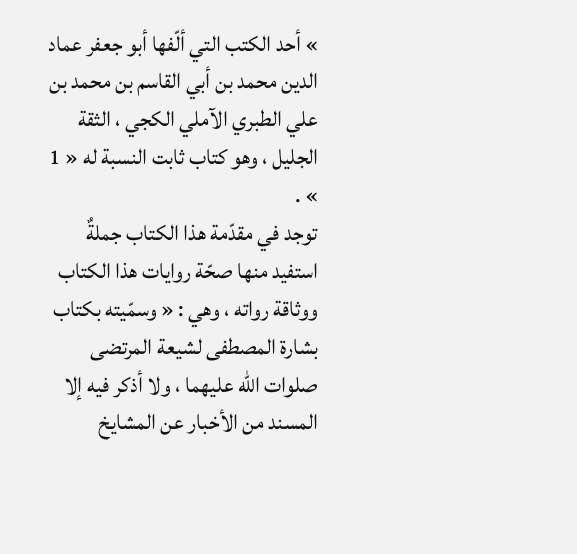» أحد الكتب التي ألّفها أبو جعفر عماد الدين محمد بن أبي القاسم بن محمد بن علي الطبري الآملي الكجي ، الثقة الجليل ، وهو كتاب ثابت النسبة له « 1 » .
توجد في مقدّمة هذا الكتاب جملةٌ استفيد منها صحّة روايات هذا الكتاب ووثاقة رواته ، وهي : « وسمّيته بكتاب بشارة المصطفى لشيعة المرتضى صلوات الله عليهما ، ولا أذكر فيه إلا المسند من الأخبار عن المشايخ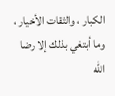الكبار ، والثقات الأخيار ، وما أبتغي بذلك إلا رضا الله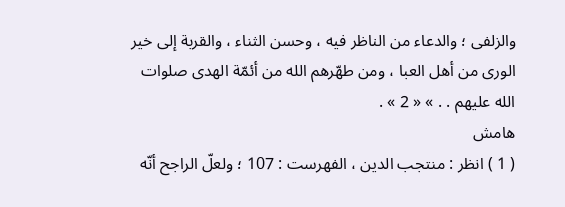والزلفى ؛ والدعاء من الناظر فيه ، وحسن الثناء ، والقربة إلى خير الورى من أهل العبا ، ومن طهّرهم الله من أئمّة الهدى صلوات الله عليهم . . » « 2 » .
هامش
( 1 ) انظر : منتجب الدين ، الفهرست : 107 ؛ ولعلّ الراجح أنّه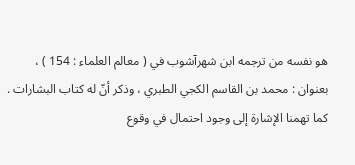هو نفسه من ترجمه ابن شهرآشوب في ( معالم العلماء : 154 ) ، بعنوان : محمد بن القاسم الكجي الطبري ، وذكر أنّ له كتاب البشارات .
كما تهمنا الإشارة إلى وجود احتمال في وقوع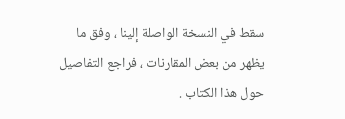سقط في النسخة الواصلة إلينا ، وفق ما يظهر من بعض المقارنات ، فراجع التفاصيل حول هذا الكتاب .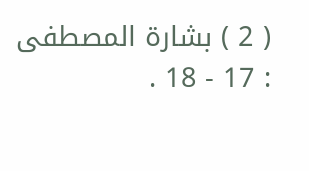( 2 ) بشارة المصطفى : 17 - 18 .